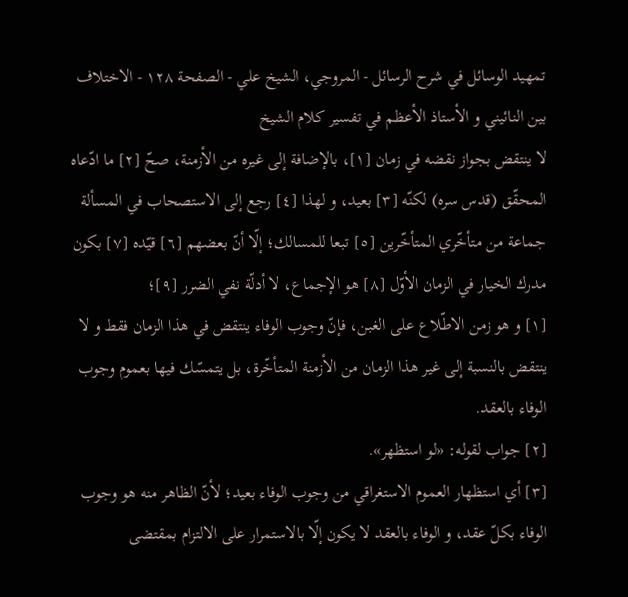تمهيد الوسائل في شرح الرسائل - المروجي، الشيخ علي - الصفحة ١٢٨ - الاختلاف بين النائيني و الأستاذ الأعظم في تفسير كلام الشيخ
لا ينتقض بجواز نقضه في زمان [١]، بالإضافة إلى غيره من الأزمنة، صحّ [٢] ما ادّعاه المحقّق (قدس سره) لكنّه [٣] بعيد، و لهذا [٤] رجع إلى الاستصحاب في المسألة جماعة من متأخّري المتأخّرين [٥] تبعا للمسالك؛ إلّا أنّ بعضهم [٦] قيّده [٧] بكون مدرك الخيار في الزمان الأوّل [٨] هو الإجماع، لا أدلّة نفي الضرر [٩]؛
[١] و هو زمن الاطّلاع على الغبن، فإنّ وجوب الوفاء ينتقض في هذا الزمان فقط و لا ينتقض بالنسبة إلى غير هذا الزمان من الأزمنة المتأخّرة، بل يتمسّك فيها بعموم وجوب الوفاء بالعقد.
[٢] جواب لقوله: «لو استظهر».
[٣] أي استظهار العموم الاستغراقي من وجوب الوفاء بعيد؛ لأنّ الظاهر منه هو وجوب الوفاء بكلّ عقد، و الوفاء بالعقد لا يكون إلّا بالاستمرار على الالتزام بمقتضى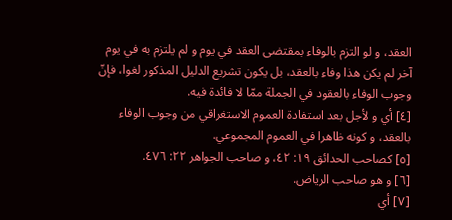العقد، و لو التزم بالوفاء بمقتضى العقد في يوم و لم يلتزم به في يوم آخر لم يكن هذا وفاء بالعقد، بل يكون تشريع الدليل المذكور لغوا، فإنّ وجوب الوفاء بالعقود في الجملة ممّا لا فائدة فيه.
[٤] أي و لأجل بعد استفادة العموم الاستغراقي من وجوب الوفاء بالعقد، و كونه ظاهرا في العموم المجموعي.
[٥] كصاحب الحدائق ١٩: ٤٢، و صاحب الجواهر ٢٢: ٤٧٦.
[٦] و هو صاحب الرياض.
[٧] أي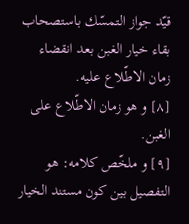قيّد جواز التمسّك باستصحاب بقاء خيار الغبن بعد انقضاء زمان الاطّلاع عليه.
[٨] و هو زمان الاطّلاع على الغبن.
[٩] و ملخّص كلامه: هو التفصيل بين كون مستند الخيار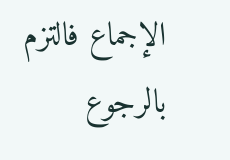الإجماع فالتزم بالرجوع